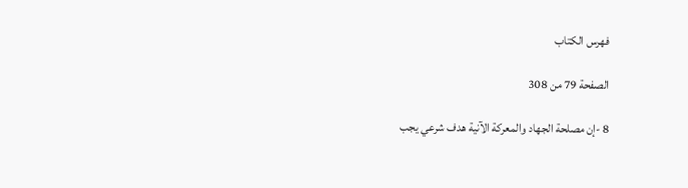فهرس الكتاب

الصفحة 79 من 308

8 -إن مصلحة الجهاد والمعركة الآنية هدف شرعي يجب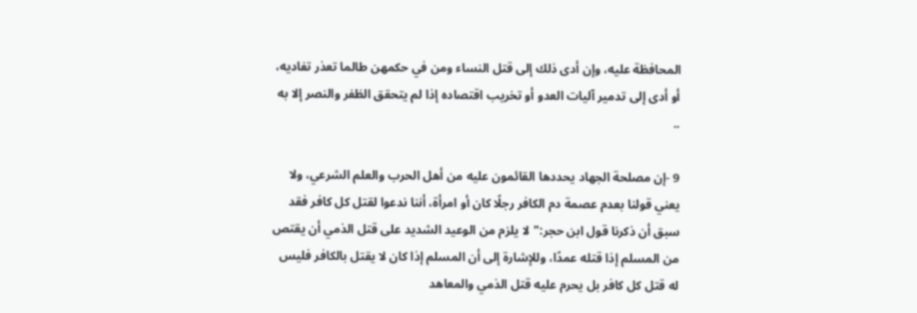المحافظة عليه، وإن أدى ذلك إلى قتل النساء ومن في حكمهن طالما تعذر تفاديه، أو أدى إلى تدمير آليات العدو أو تخريب اقتصاده إذا لم يتحقق الظفر والنصر إلا به ..

9 -إن مصلحة الجهاد يحددها القائمون عليه من أهل الحرب والعلم الشرعي، ولا يعني قولنا بعدم عصمة دم الكافر رجلًا كان أو امرأة، أننا ندعوا لقتل كل كافر فقد سبق أن ذكرنا قول ابن حجر:"لا يلزم من الوعيد الشديد على قتل الذمي أن يقتص من المسلم إذا قتله عمدًا، وللإشارة إلى أن المسلم إذا كان لا يقتل بالكافر فليس له قتل كل كافر بل يحرم عليه قتل الذمي والمعاهد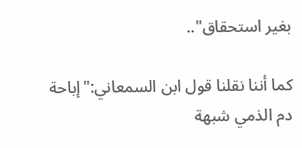بغير استحقاق"..

كما أننا نقلنا قول ابن السمعاني:"إباحة دم الذمي شبهة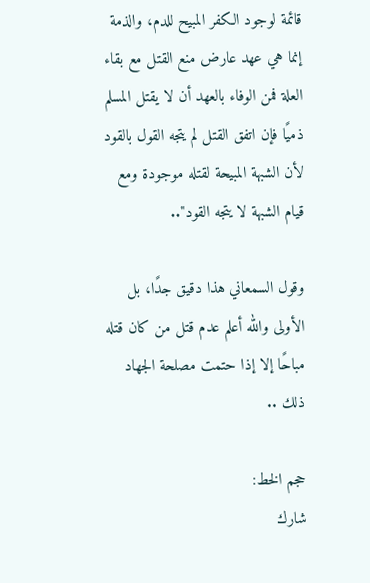قائمة لوجود الكفر المبيح للدم، والذمة إنما هي عهد عارض منع القتل مع بقاء العلة فمن الوفاء بالعهد أن لا يقتل المسلم ذميًا فإن اتفق القتل لم يتجه القول بالقود لأن الشبهة المبيحة لقتله موجودة ومع قيام الشبهة لا يتجه القود"..

وقول السمعاني هذا دقيق جدًا، بل الأولى والله أعلم عدم قتل من كان قتله مباحًا إلا إذا حتمت مصلحة الجهاد ذلك ..

حجم الخط:
شارك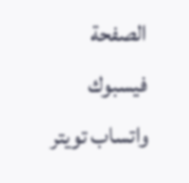الصفحة
فيسبوك واتساب تويتر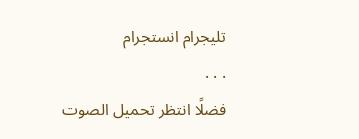تليجرام انستجرام
. . .
فضلًا انتظر تحميل الصوت